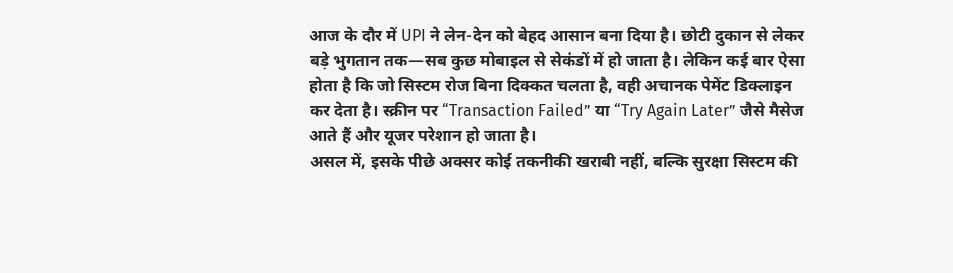आज के दौर में UPI ने लेन-देन को बेहद आसान बना दिया है। छोटी दुकान से लेकर बड़े भुगतान तक—सब कुछ मोबाइल से सेकंडों में हो जाता है। लेकिन कई बार ऐसा होता है कि जो सिस्टम रोज बिना दिक्कत चलता है, वही अचानक पेमेंट डिक्लाइन कर देता है। स्क्रीन पर “Transaction Failed” या “Try Again Later” जैसे मैसेज आते हैं और यूजर परेशान हो जाता है।
असल में, इसके पीछे अक्सर कोई तकनीकी खराबी नहीं, बल्कि सुरक्षा सिस्टम की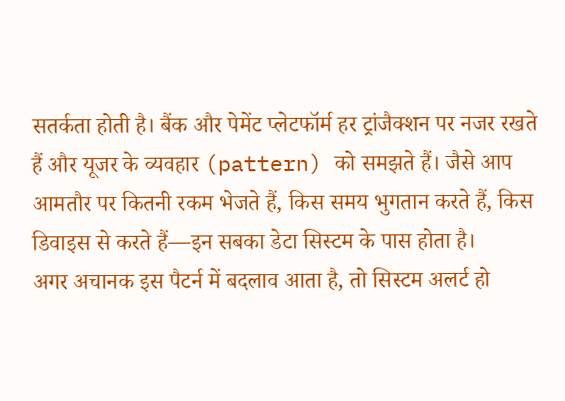सतर्कता होती है। बैंक और पेमेंट प्लेटफॉर्म हर ट्रांजैक्शन पर नजर रखते हैं और यूजर के व्यवहार (pattern) को समझते हैं। जैसे आप आमतौर पर कितनी रकम भेजते हैं, किस समय भुगतान करते हैं, किस डिवाइस से करते हैं—इन सबका डेटा सिस्टम के पास होता है।
अगर अचानक इस पैटर्न में बदलाव आता है, तो सिस्टम अलर्ट हो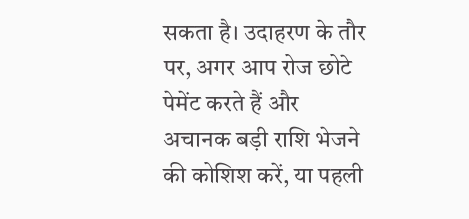सकता है। उदाहरण के तौर पर, अगर आप रोज छोटे पेमेंट करते हैं और अचानक बड़ी राशि भेजने की कोशिश करें, या पहली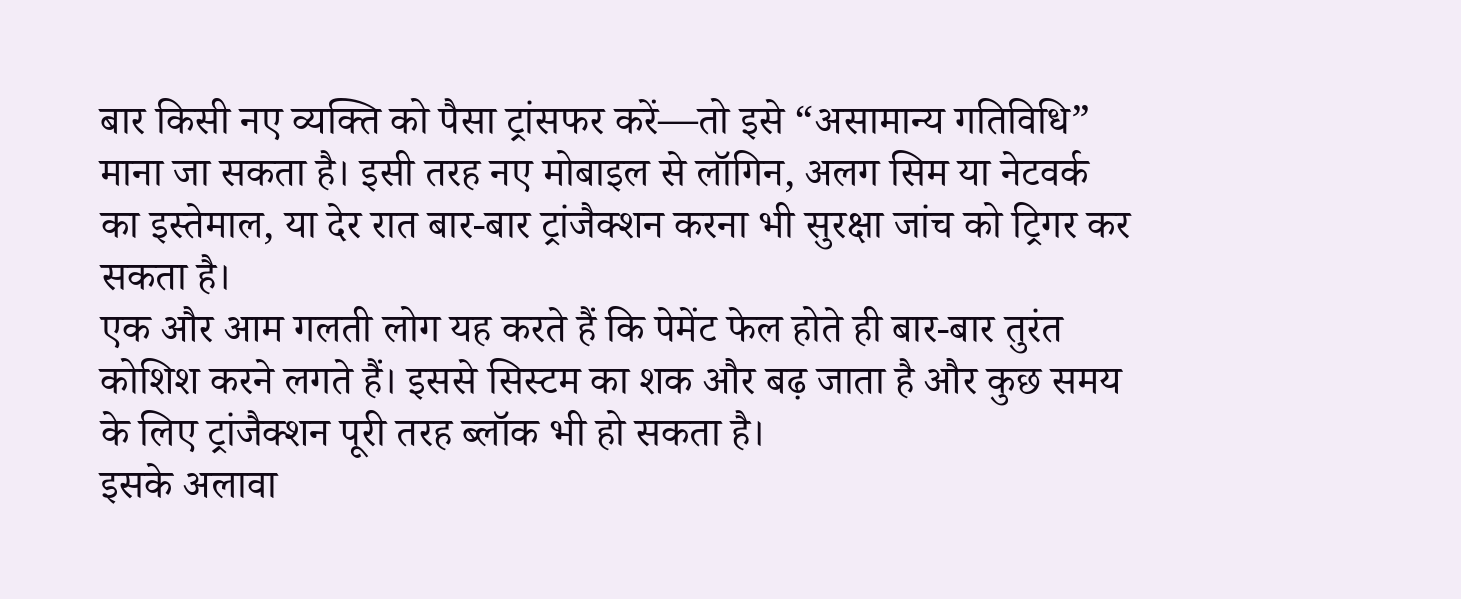बार किसी नए व्यक्ति को पैसा ट्रांसफर करें—तो इसे “असामान्य गतिविधि” माना जा सकता है। इसी तरह नए मोबाइल से लॉगिन, अलग सिम या नेटवर्क का इस्तेमाल, या देर रात बार-बार ट्रांजैक्शन करना भी सुरक्षा जांच को ट्रिगर कर सकता है।
एक और आम गलती लोग यह करते हैं कि पेमेंट फेल होते ही बार-बार तुरंत कोशिश करने लगते हैं। इससे सिस्टम का शक और बढ़ जाता है और कुछ समय के लिए ट्रांजैक्शन पूरी तरह ब्लॉक भी हो सकता है।
इसके अलावा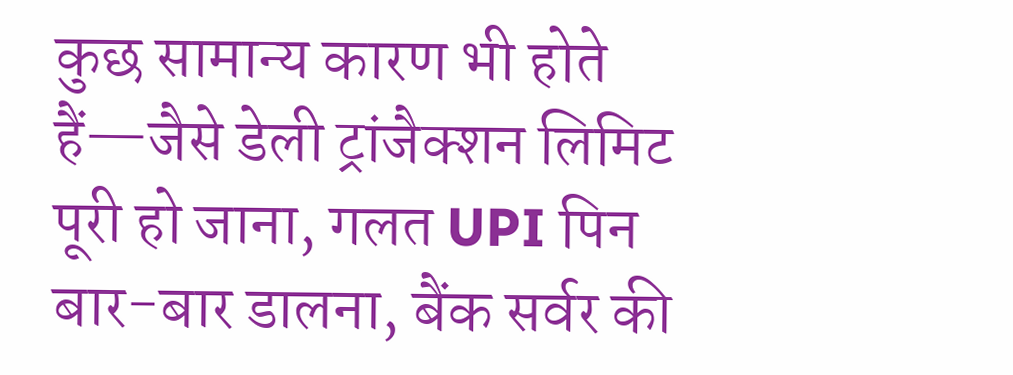कुछ सामान्य कारण भी होते हैं—जैसे डेली ट्रांजैक्शन लिमिट पूरी हो जाना, गलत UPI पिन बार-बार डालना, बैंक सर्वर की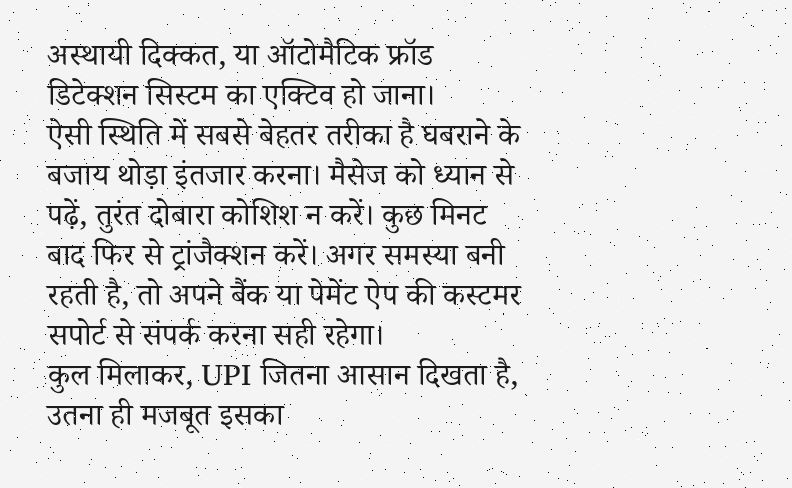अस्थायी दिक्कत, या ऑटोमैटिक फ्रॉड डिटेक्शन सिस्टम का एक्टिव हो जाना।
ऐसी स्थिति में सबसे बेहतर तरीका है घबराने के बजाय थोड़ा इंतजार करना। मैसेज को ध्यान से पढ़ें, तुरंत दोबारा कोशिश न करें। कुछ मिनट बाद फिर से ट्रांजैक्शन करें। अगर समस्या बनी रहती है, तो अपने बैंक या पेमेंट ऐप की कस्टमर सपोर्ट से संपर्क करना सही रहेगा।
कुल मिलाकर, UPI जितना आसान दिखता है, उतना ही मजबूत इसका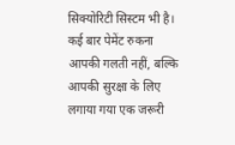सिक्योरिटी सिस्टम भी है। कई बार पेमेंट रुकना आपकी गलती नहीं, बल्कि आपकी सुरक्षा के लिए लगाया गया एक जरूरी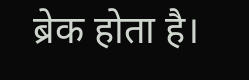ब्रेक होता है।